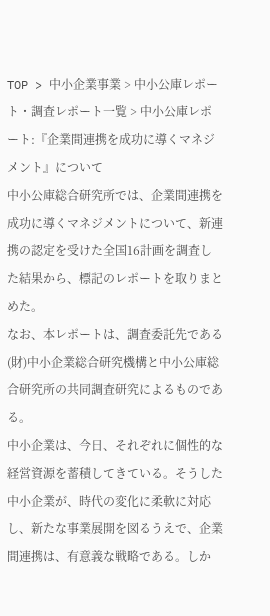TOP > 中小企業事業 > 中小公庫レポート・調査レポート一覧 > 中小公庫レポート:『企業間連携を成功に導くマネジメント』について
中小公庫総合研究所では、企業間連携を成功に導くマネジメントについて、新連携の認定を受けた全国16計画を調査した結果から、標記のレポートを取りまとめた。
なお、本レポートは、調査委託先である(財)中小企業総合研究機構と中小公庫総合研究所の共同調査研究によるものである。
中小企業は、今日、それぞれに個性的な経営資源を蓄積してきている。そうした中小企業が、時代の変化に柔軟に対応し、新たな事業展開を図るうえで、企業間連携は、有意義な戦略である。しか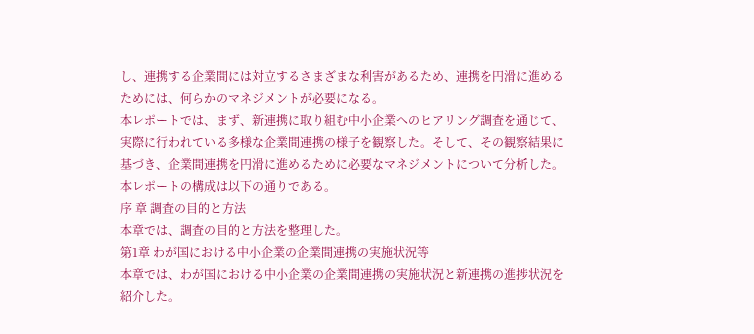し、連携する企業間には対立するさまざまな利害があるため、連携を円滑に進めるためには、何らかのマネジメントが必要になる。
本レポートでは、まず、新連携に取り組む中小企業へのヒアリング調査を通じて、実際に行われている多様な企業間連携の様子を観察した。そして、その観察結果に基づき、企業間連携を円滑に進めるために必要なマネジメントについて分析した。
本レポートの構成は以下の通りである。
序 章 調査の目的と方法
本章では、調査の目的と方法を整理した。
第1章 わが国における中小企業の企業間連携の実施状況等
本章では、わが国における中小企業の企業間連携の実施状況と新連携の進捗状況を紹介した。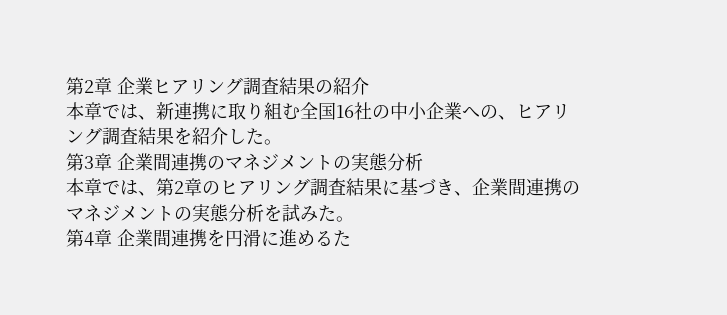第2章 企業ヒアリング調査結果の紹介
本章では、新連携に取り組む全国16社の中小企業への、ヒアリング調査結果を紹介した。
第3章 企業間連携のマネジメントの実態分析
本章では、第2章のヒアリング調査結果に基づき、企業間連携のマネジメントの実態分析を試みた。
第4章 企業間連携を円滑に進めるた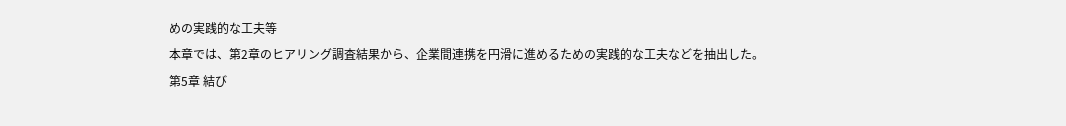めの実践的な工夫等
本章では、第2章のヒアリング調査結果から、企業間連携を円滑に進めるための実践的な工夫などを抽出した。
第5章 結び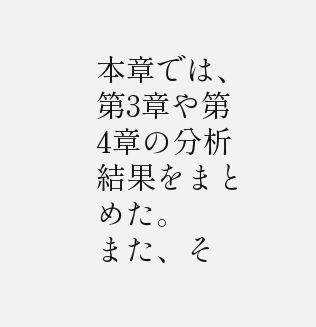本章では、第3章や第4章の分析結果をまとめた。
また、そ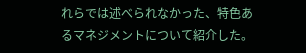れらでは述べられなかった、特色あるマネジメントについて紹介した。